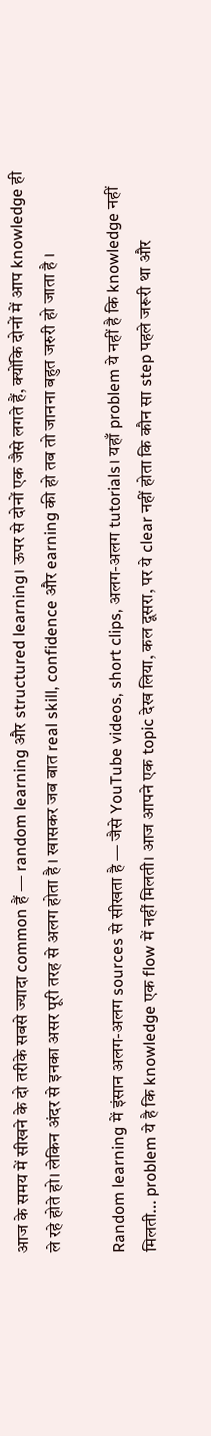आज के समय में सीखने के दो तरीके सबसे ज्यादा common हैं — random learning और structured learning। ऊपर से दोनों एक जैसे लगते हैं, क्योंकि दोनों में आप knowledge ही ले रहे होते हो। लेकिन अंदर से इनका असर पूरी तरह से अलग होता है । खासकर जब बात real skill, confidence और earning की हो तब तो जानना बहुत जरुरी हो जाता है ।

Random learning में इंसान अलग-अलग sources से सीखता है — जैसे YouTube videos, short clips, अलग-अलग tutorials। यहाँ problem ये नहीं है कि knowledge नहीं मिलती… problem ये है कि knowledge एक flow में नहीं मिलती। आज आपने एक topic देख लिया, कल दूसरा, पर ये clear नहीं होता कि कौन सा step पहले जरूरी था और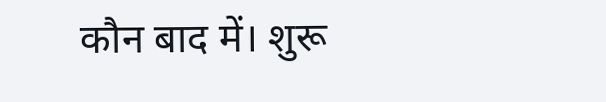कौन बाद में। शुरू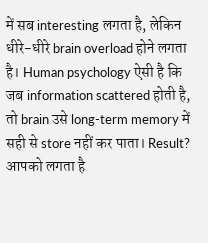में सब interesting लगता है, लेकिन धीरे-धीरे brain overload होने लगता है। Human psychology ऐसी है कि जब information scattered होती है, तो brain उसे long-term memory में सही से store नहीं कर पाता। Result? आपको लगता है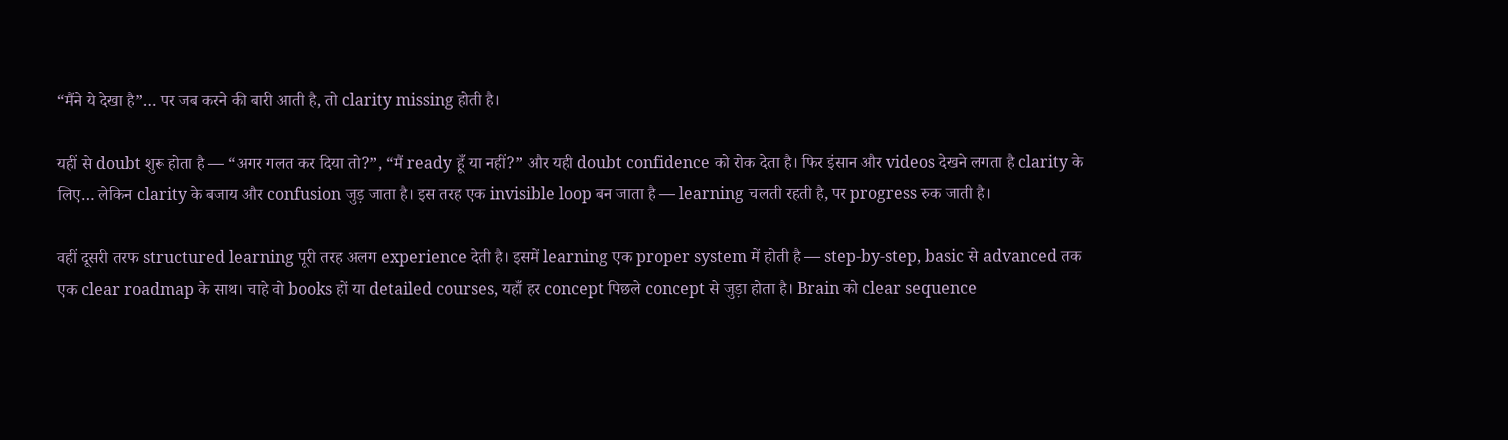“मैंने ये देखा है”… पर जब करने की बारी आती है, तो clarity missing होती है।

यहीं से doubt शुरू होता है — “अगर गलत कर दिया तो?”, “मैं ready हूँ या नहीं?” और यही doubt confidence को रोक देता है। फिर इंसान और videos देखने लगता है clarity के लिए… लेकिन clarity के बजाय और confusion जुड़ जाता है। इस तरह एक invisible loop बन जाता है — learning चलती रहती है, पर progress रुक जाती है।

वहीं दूसरी तरफ structured learning पूरी तरह अलग experience देती है। इसमें learning एक proper system में होती है — step-by-step, basic से advanced तक एक clear roadmap के साथ। चाहे वो books हों या detailed courses, यहाँ हर concept पिछले concept से जुड़ा होता है। Brain को clear sequence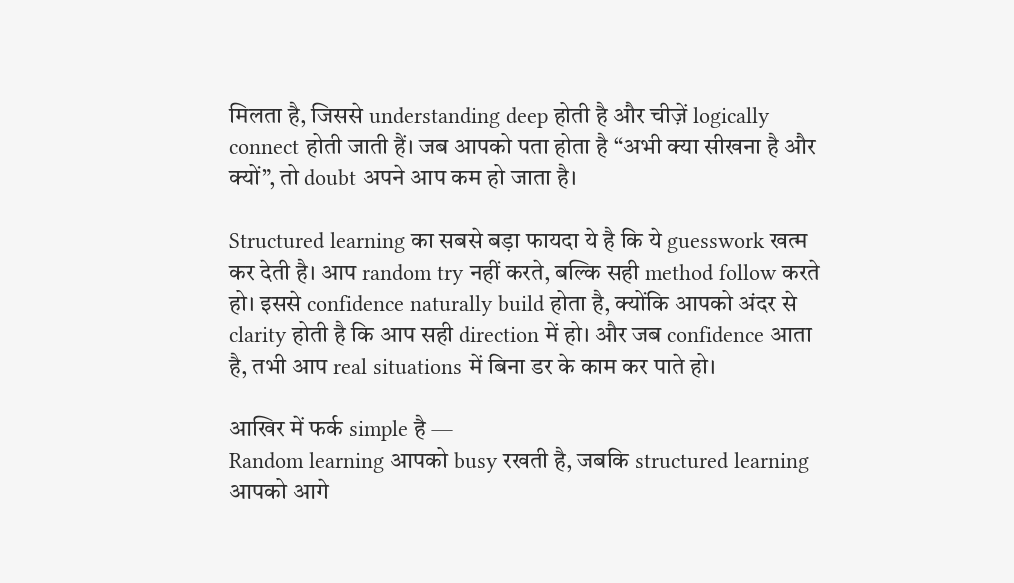मिलता है, जिससे understanding deep होती है और चीज़ें logically connect होती जाती हैं। जब आपको पता होता है “अभी क्या सीखना है और क्यों”, तो doubt अपने आप कम हो जाता है।

Structured learning का सबसे बड़ा फायदा ये है कि ये guesswork खत्म कर देती है। आप random try नहीं करते, बल्कि सही method follow करते हो। इससे confidence naturally build होता है, क्योंकि आपको अंदर से clarity होती है कि आप सही direction में हो। और जब confidence आता है, तभी आप real situations में बिना डर के काम कर पाते हो।

आखिर में फर्क simple है —
Random learning आपको busy रखती है, जबकि structured learning आपको आगे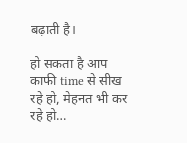बढ़ाती है।

हो सकता है आप काफी time से सीख रहे हो, मेहनत भी कर रहे हो…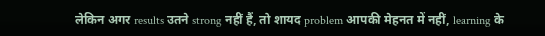लेकिन अगर results उतने strong नहीं हैं, तो शायद problem आपकी मेहनत में नहीं, learning के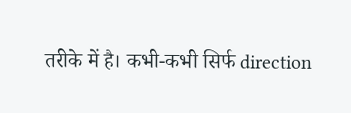तरीके में है। कभी-कभी सिर्फ direction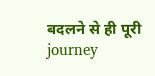बदलने से ही पूरी journey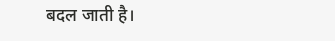बदल जाती है।